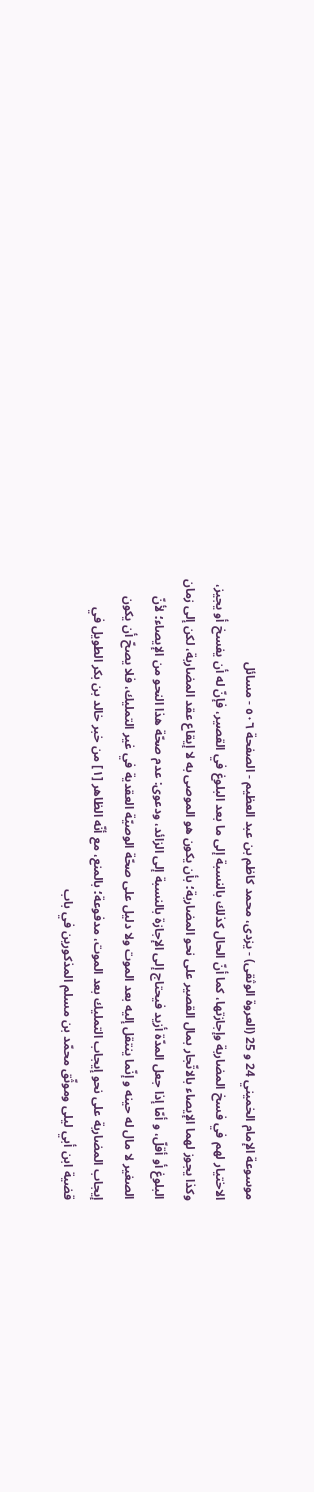موسوعة الإمام الخميني 24 و 25 (العروة الوثقى) - يزدى، محمد كاظم بن عبد العظيم - الصفحة ٥٠٦ - مسائل
الاختيار لهم في فسخ المضاربة وإجازتها، كما أنّ الحال كذلك بالنسبة إلى ما بعد البلوغ في القصير، فإنّ له أن يفسخ أو يجيز، وكذا يجوز لهما الإيصاء بالاتّجار بمال القصير على نحو المضاربة؛ بأن يكون هو الموصى به لا إيقاع عقد المضاربة، لكن إلى زمان البلوغ أو أقلّ، و أمّا إذا جعل المدّة أزيد فيحتاج إلى الإجازة بالنسبة إلى الزائد، ودعوى: عدم صحّة هذا النحو من الإيصاء؛ لأنّ الصغير لا مال له حينه و إنّما ينتقل إليه بعد الموت ولا دليل على صحّة الوصيّة العقدية في غير التمليك، فلا يصحّ أن يكون إيجاب المضاربة على نحو إيجاب التمليك بعد الموت، مدفوعة؛ بالمنع، مع أنّه الظاهر [١] من خبر خالد بن بكر الطويل في قضية ابن أبي ليلى وموثّق محمّد بن مسلم المذكورين في باب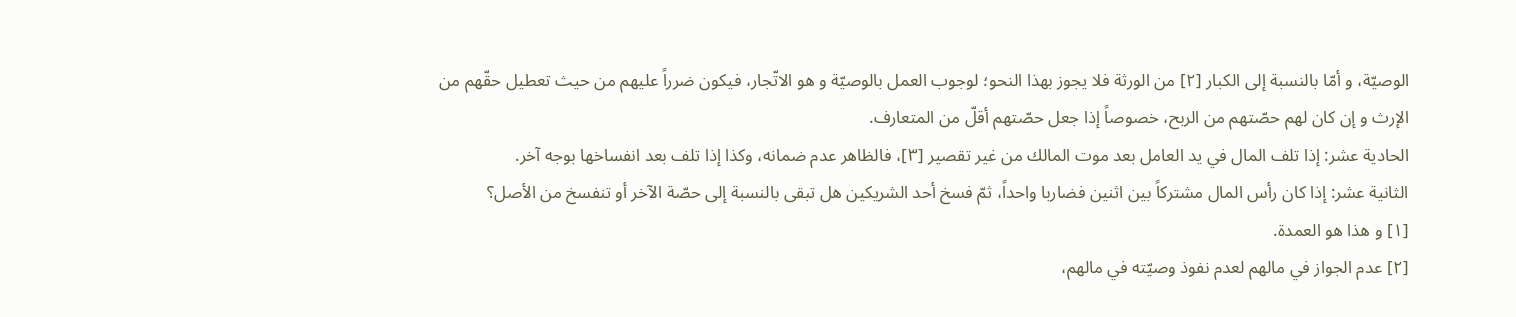الوصيّة، و أمّا بالنسبة إلى الكبار [٢] من الورثة فلا يجوز بهذا النحو؛ لوجوب العمل بالوصيّة و هو الاتّجار، فيكون ضرراً عليهم من حيث تعطيل حقّهم من الإرث و إن كان لهم حصّتهم من الربح، خصوصاً إذا جعل حصّتهم أقلّ من المتعارف.
الحادية عشر: إذا تلف المال في يد العامل بعد موت المالك من غير تقصير [٣]، فالظاهر عدم ضمانه، وكذا إذا تلف بعد انفساخها بوجه آخر.
الثانية عشر: إذا كان رأس المال مشتركاً بين اثنين فضاربا واحداً، ثمّ فسخ أحد الشريكين هل تبقى بالنسبة إلى حصّة الآخر أو تنفسخ من الأصل؟
[١] و هذا هو العمدة.
[٢] عدم الجواز في مالهم لعدم نفوذ وصيّته في مالهم،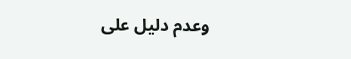وعدم دليل على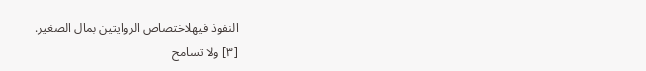النفوذ فيهلاختصاص الروايتين بمال الصغير.
[٣] ولا تسامح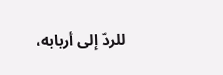للردّ إلى أربابه،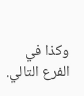وكذا في الفرع التالي.